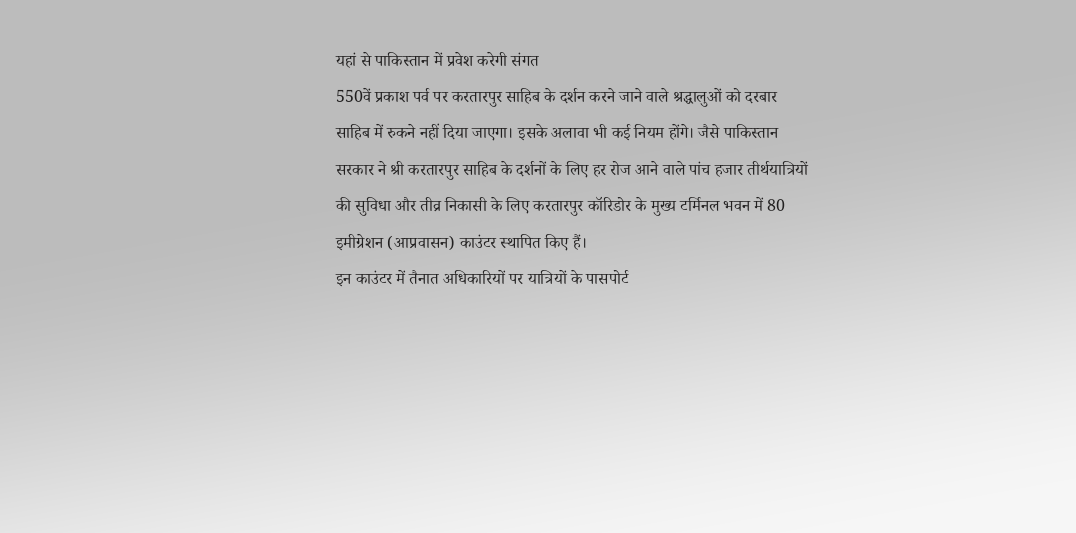यहां से पाकिस्तान में प्रवेश करेगी संगत
550वें प्रकाश पर्व पर करतारपुर साहिब के दर्शन करने जाने वाले श्रद्धालुओं को दरबार साहिब में रुकने नहीं दिया जाएगा। इसके अलावा भी कई नियम होंगे। जैसे पाकिस्तान सरकार ने श्री करतारपुर साहिब के दर्शनों के लिए हर रोज आने वाले पांच हजार तीर्थयात्रियों की सुविधा और तीव्र निकासी के लिए करतारपुर कॉरिडोर के मुख्य टर्मिनल भवन में 80 इमीग्रेशन (आप्रवासन) काउंटर स्थापित किए हैं।
इन काउंटर में तैनात अधिकारियों पर यात्रियों के पासपोर्ट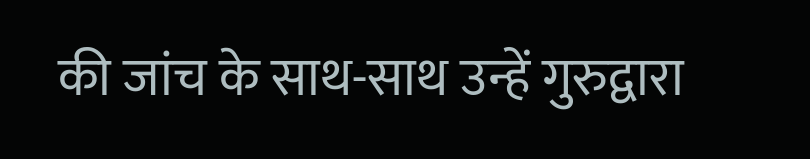की जांच के साथ-साथ उन्हें गुरुद्वारा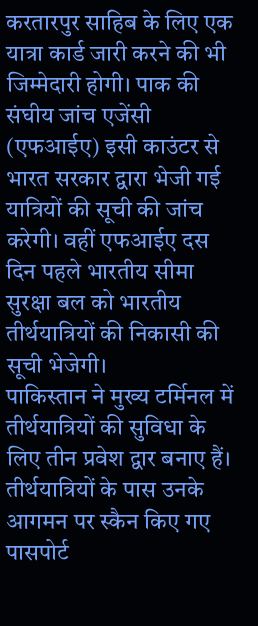करतारपुर साहिब के लिए एक यात्रा कार्ड जारी करने की भी जिम्मेदारी होगी। पाक की संघीय जांच एजेंसी (एफआईए) इसी काउंटर से भारत सरकार द्वारा भेजी गई यात्रियों की सूची की जांच करेगी। वहीं एफआईए दस दिन पहले भारतीय सीमा सुरक्षा बल को भारतीय तीर्थयात्रियों की निकासी की सूची भेजेगी।
पाकिस्तान ने मुख्य टर्मिनल में तीर्थयात्रियों की सुविधा के लिए तीन प्रवेश द्वार बनाए हैं। तीर्थयात्रियों के पास उनके आगमन पर स्कैन किए गए पासपोर्ट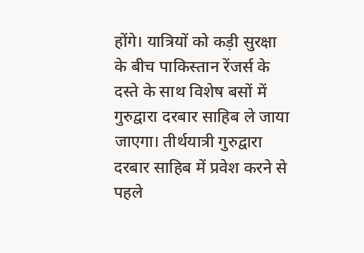होंगे। यात्रियों को कड़ी सुरक्षा के बीच पाकिस्तान रेंजर्स के दस्ते के साथ विशेष बसों में गुरुद्वारा दरबार साहिब ले जाया जाएगा। तीर्थयात्री गुरुद्वारा दरबार साहिब में प्रवेश करने से पहले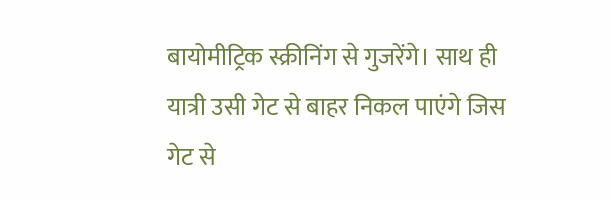बायोमीट्रिक स्क्रीनिंग से गुजरेंगे। साथ ही यात्री उसी गेट से बाहर निकल पाएंगे जिस गेट से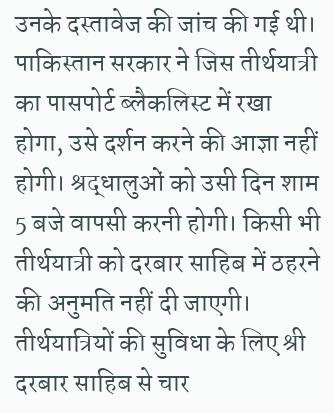उनके दस्तावेज की जांच की गई थी।
पाकिस्तान सरकार ने जिस तीर्थयात्री का पासपोर्ट ब्लैकलिस्ट में रखा होगा, उसे दर्शन करने की आज्ञा नहीं होगी। श्रद्धालुओं को उसी दिन शाम 5 बजे वापसी करनी होगी। किसी भी तीर्थयात्री को दरबार साहिब में ठहरने की अनुमति नहीं दी जाएगी। तीर्थयात्रियों की सुविधा के लिए श्री दरबार साहिब से चार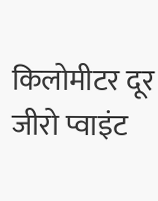किलोमीटर दूर जीरो प्वाइंट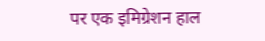पर एक इमिग्रेशन हाल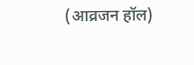(आव्रजन हॉल)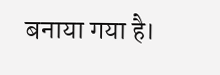बनाया गया है।